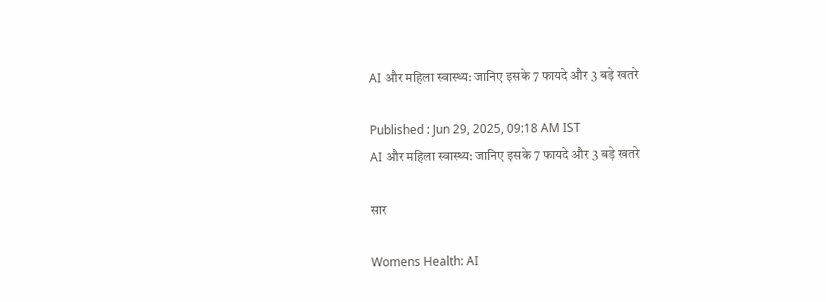AI और महिला स्वास्थ्य: जानिए इसके 7 फायदे और 3 बड़े खतरे

Published : Jun 29, 2025, 09:18 AM IST
AI और महिला स्वास्थ्य: जानिए इसके 7 फायदे और 3 बड़े खतरे

सार

Womens Health: AI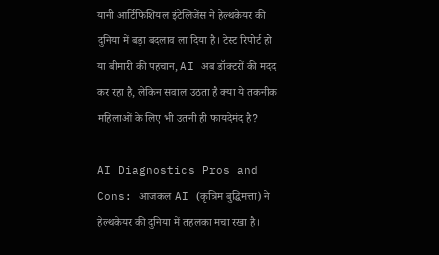यानी आर्टिफिशियल इंटेलिजेंस ने हेल्थकेयर की दुनिया में बड़ा बदलाव ला दिया है। टेस्ट रिपोर्ट हो या बीमारी की पहचान, AI अब डॉक्टरों की मदद कर रहा है, लेकिन सवाल उठता है क्या ये तकनीक महिलाओं के लिए भी उतनी ही फायदेमंद है?

AI Diagnostics Pros and Cons: आजकल AI (कृत्रिम बुद्धिमत्ता) ने हेल्थकेयर की दुनिया में तहलका मचा रखा है।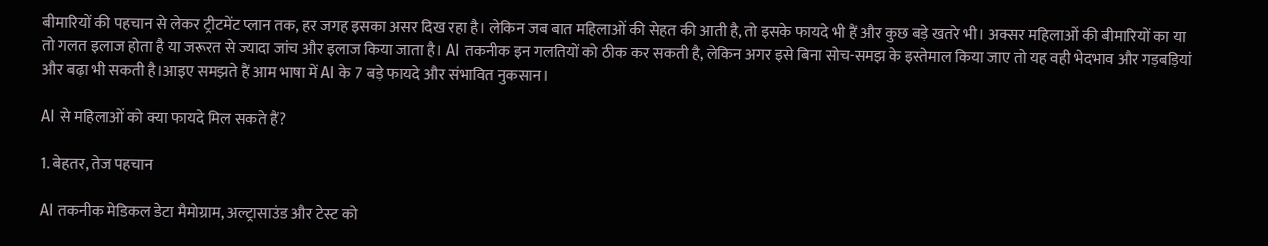बीमारियों की पहचान से लेकर ट्रीटमेंट प्लान तक, हर जगह इसका असर दिख रहा है। लेकिन जब बात महिलाओं की सेहत की आती है, तो इसके फायदे भी हैं और कुछ बड़े खतरे भी। अक्सर महिलाओं की बीमारियों का या तो गलत इलाज होता है या जरूरत से ज्यादा जांच और इलाज किया जाता है। AI तकनीक इन गलतियों को ठीक कर सकती है, लेकिन अगर इसे बिना सोच-समझ के इस्तेमाल किया जाए तो यह वही भेदभाव और गड़बड़ियां और बढ़ा भी सकती है।आइए समझते हैं आम भाषा में AI के 7 बड़े फायदे और संभावित नुकसान।

AI से महिलाओं को क्या फायदे मिल सकते हैं?

1. बेहतर, तेज पहचान

AI तकनीक मेडिकल डेटा मैमोग्राम, अल्ट्रासाउंड और टेस्ट को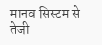मानव सिस्टम से तेजी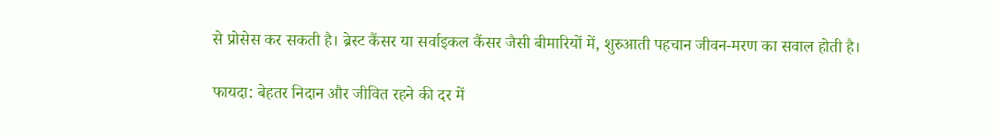से प्रोसेस कर सकती है। ब्रेस्ट कैंसर या सर्वाइकल कैंसर जैसी बीमारियों में, शुरुआती पहचान जीवन-मरण का सवाल होती है।

फायदा: बेहतर निदान और जीवित रहने की दर में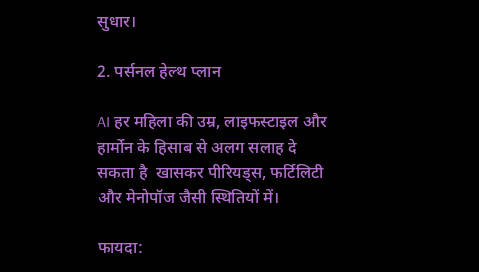सुधार।

2. पर्सनल हेल्थ प्लान

AI हर महिला की उम्र, लाइफस्टाइल और हार्मोन के हिसाब से अलग सलाह दे सकता है  खासकर पीरियड्स, फर्टिलिटी और मेनोपॉज जैसी स्थितियों में।

फायदा: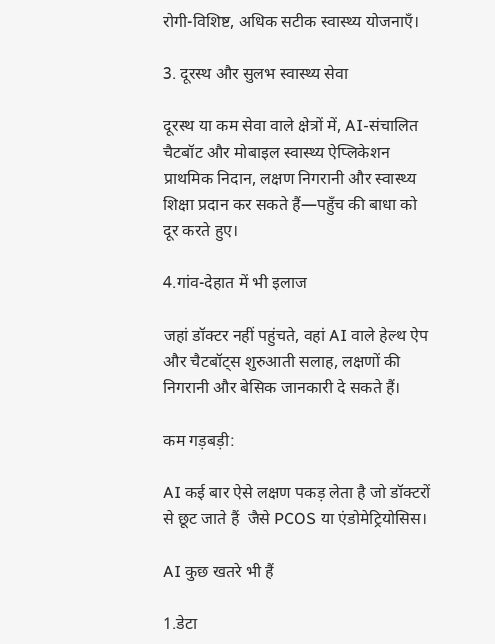रोगी-विशिष्ट, अधिक सटीक स्वास्थ्य योजनाएँ।

3. दूरस्थ और सुलभ स्वास्थ्य सेवा

दूरस्थ या कम सेवा वाले क्षेत्रों में, AI-संचालित चैटबॉट और मोबाइल स्वास्थ्य ऐप्लिकेशन प्राथमिक निदान, लक्षण निगरानी और स्वास्थ्य शिक्षा प्रदान कर सकते हैं—पहुँच की बाधा को दूर करते हुए।

4.गांव-देहात में भी इलाज

जहां डॉक्टर नहीं पहुंचते, वहां AI वाले हेल्थ ऐप और चैटबॉट्स शुरुआती सलाह, लक्षणों की निगरानी और बेसिक जानकारी दे सकते हैं।

कम गड़बड़ी:

AI कई बार ऐसे लक्षण पकड़ लेता है जो डॉक्टरों से छूट जाते हैं  जैसे PCOS या एंडोमेट्रियोसिस।

AI कुछ खतरे भी हैं

1.डेटा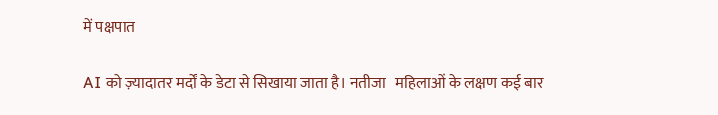में पक्षपात

AI को ज़्यादातर मर्दों के डेटा से सिखाया जाता है। नतीजा   महिलाओं के लक्षण कई बार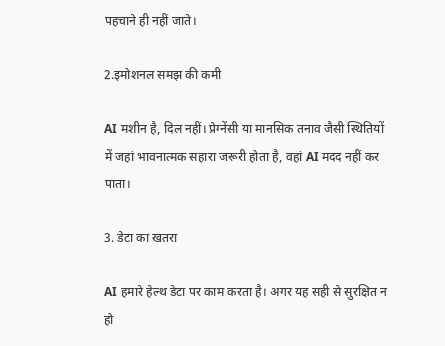पहचाने ही नहीं जाते।

2.इमोशनल समझ की कमी

AI मशीन है, दिल नहीं। प्रेग्नेंसी या मानसिक तनाव जैसी स्थितियों में जहां भावनात्मक सहारा जरूरी होता है, वहां AI मदद नहीं कर पाता।

3. डेटा का खतरा

AI हमारे हेल्थ डेटा पर काम करता है। अगर यह सही से सुरक्षित न हो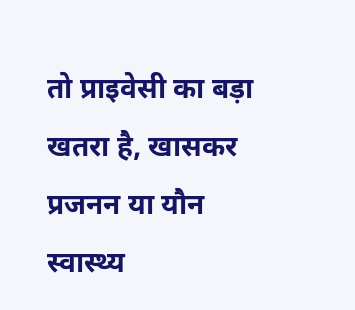तो प्राइवेसी का बड़ा खतरा है, खासकर प्रजनन या यौन स्वास्थ्य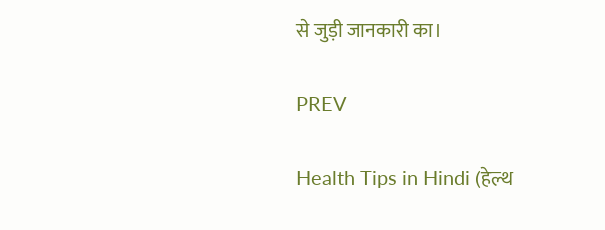से जुड़ी जानकारी का।

PREV

Health Tips in Hindi (हेल्थ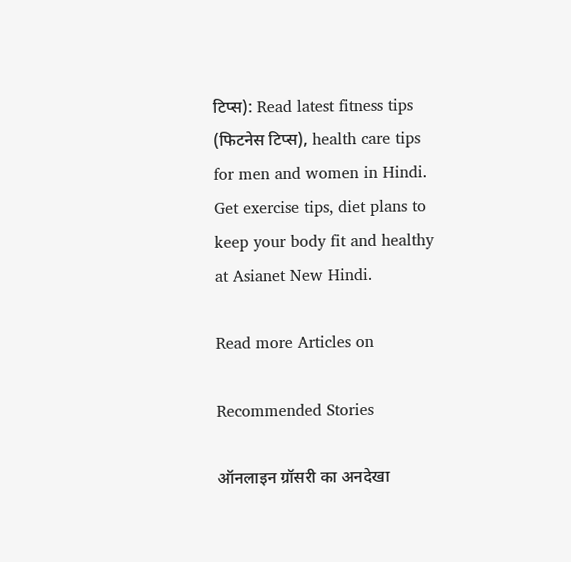टिप्स): Read latest fitness tips (फिटनेस टिप्स), health care tips for men and women in Hindi. Get exercise tips, diet plans to keep your body fit and healthy at Asianet New Hindi.

Read more Articles on

Recommended Stories

ऑनलाइन ग्रॉसरी का अनदेखा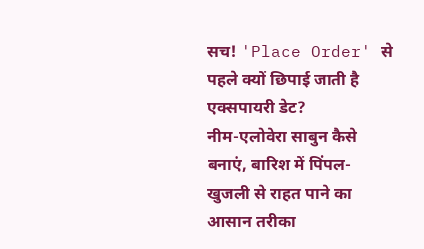सच! 'Place Order' से पहले क्यों छिपाई जाती है एक्सपायरी डेट?
नीम-एलोवेरा साबुन कैसे बनाएं, बारिश में पिंपल-खुजली से राहत पाने का आसान तरीका